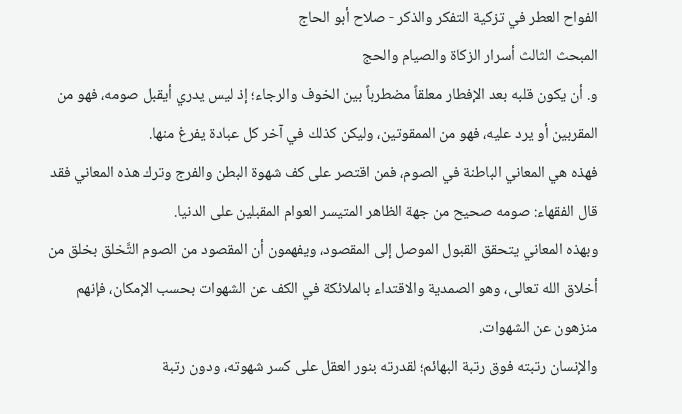الفواح العطر في تزكية التفكر والذكر - صلاح أبو الحاج
المبحث الثالث أسرار الزكاة والصيام والحج
و. أن يكون قلبه بعد الإفطار معلقاً مضطرباً بين الخوف والرجاء؛ إذ ليس يدري أيقبل صومه، فهو من المقربين أو يرد عليه، فهو من الممقوتين، وليكن كذلك في آخر كل عبادة يفرغ منها.
فهذه هي المعاني الباطنة في الصوم، فمن اقتصر على كف شهوة البطن والفرج وترك هذه المعاني فقد قال الفقهاء: صومه صحيح من جهة الظاهر المتيسر العوام المقبلين على الدنيا.
وبهذه المعاني يتحقق القبول الموصل إلى المقصود، ويفهمون أن المقصود من الصوم التَّخلق بخلق من أخلاق الله تعالى، وهو الصمدية والاقتداء بالملائكة في الكف عن الشهوات بحسب الإمكان، فإنهم منزهون عن الشهوات.
والإنسان رتبته فوق رتبة البهائم؛ لقدرته بنور العقل على كسر شهوته، ودون رتبة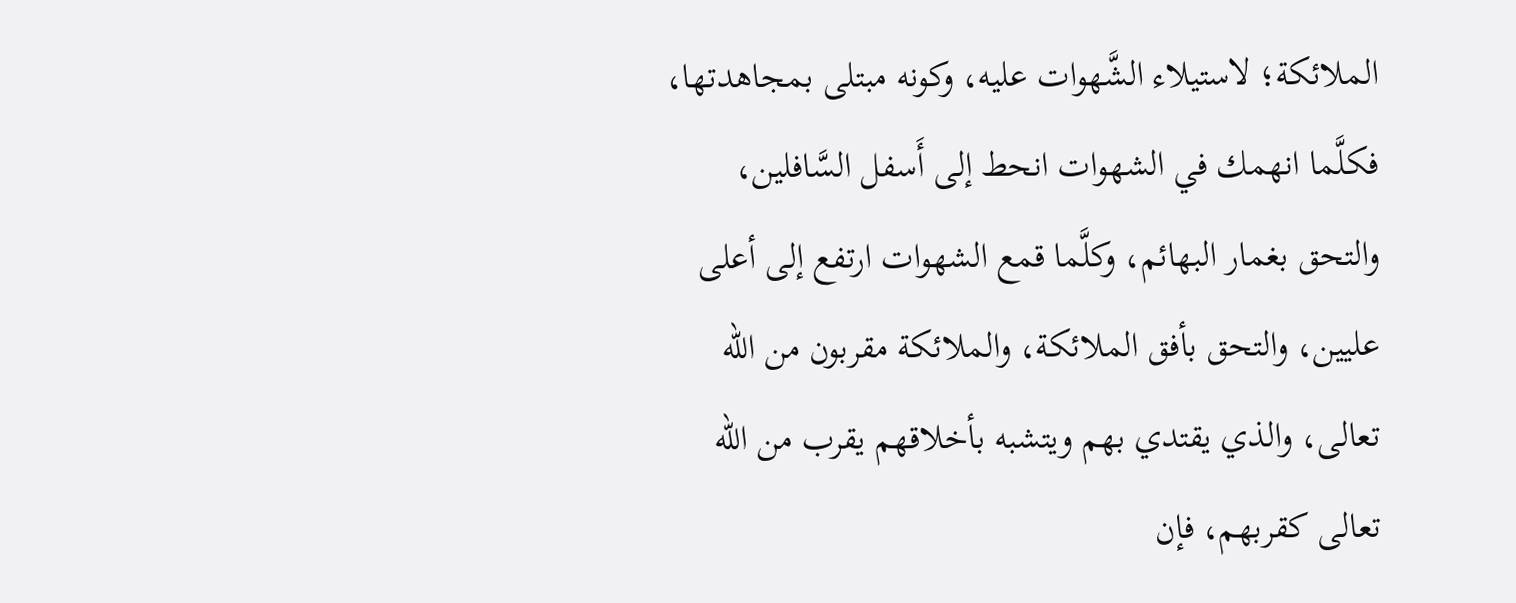الملائكة؛ لاستيلاء الشَّهوات عليه، وكونه مبتلى بمجاهدتها، فكلَّما انهمك في الشهوات انحط إلى أَسفل السَّافلين، والتحق بغمار البهائم، وكلَّما قمع الشهوات ارتفع إلى أعلى عليين، والتحق بأفق الملائكة، والملائكة مقربون من الله تعالى، والذي يقتدي بهم ويتشبه بأخلاقهم يقرب من الله تعالى كقربهم، فإن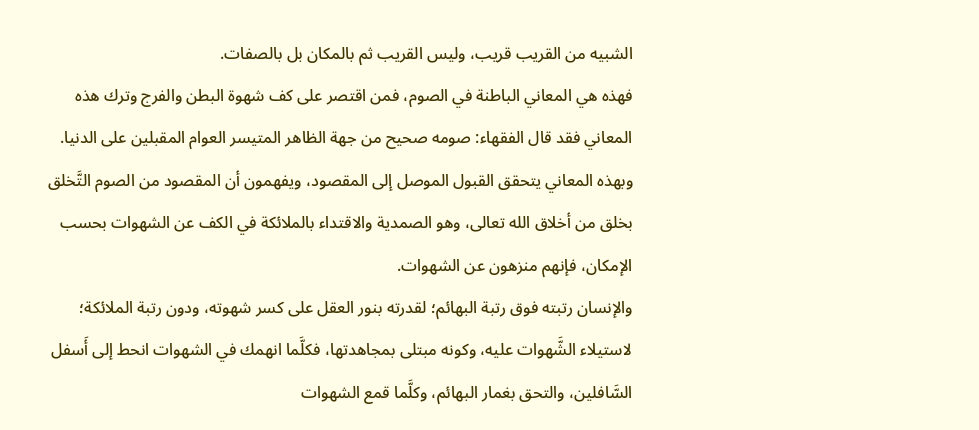الشبيه من القريب قريب، وليس القريب ثم بالمكان بل بالصفات.
فهذه هي المعاني الباطنة في الصوم، فمن اقتصر على كف شهوة البطن والفرج وترك هذه المعاني فقد قال الفقهاء: صومه صحيح من جهة الظاهر المتيسر العوام المقبلين على الدنيا.
وبهذه المعاني يتحقق القبول الموصل إلى المقصود، ويفهمون أن المقصود من الصوم التَّخلق بخلق من أخلاق الله تعالى، وهو الصمدية والاقتداء بالملائكة في الكف عن الشهوات بحسب الإمكان، فإنهم منزهون عن الشهوات.
والإنسان رتبته فوق رتبة البهائم؛ لقدرته بنور العقل على كسر شهوته، ودون رتبة الملائكة؛ لاستيلاء الشَّهوات عليه، وكونه مبتلى بمجاهدتها، فكلَّما انهمك في الشهوات انحط إلى أَسفل السَّافلين، والتحق بغمار البهائم، وكلَّما قمع الشهوات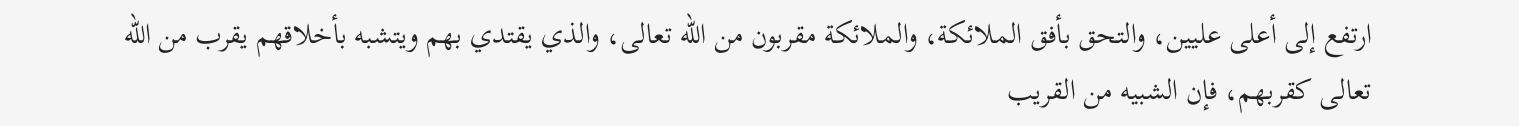ارتفع إلى أعلى عليين، والتحق بأفق الملائكة، والملائكة مقربون من الله تعالى، والذي يقتدي بهم ويتشبه بأخلاقهم يقرب من الله تعالى كقربهم، فإن الشبيه من القريب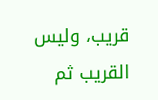قريب، وليس القريب ثم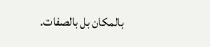بالمكان بل بالصفات.